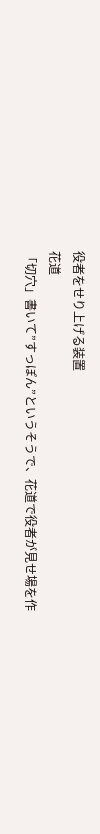役者をせり上げる装置
花道
「切穴」書いて”すっぽん”というそうで、花道で役者が見せ場を作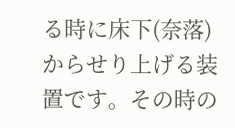る時に床下(奈落)からせり上げる装置です。その時の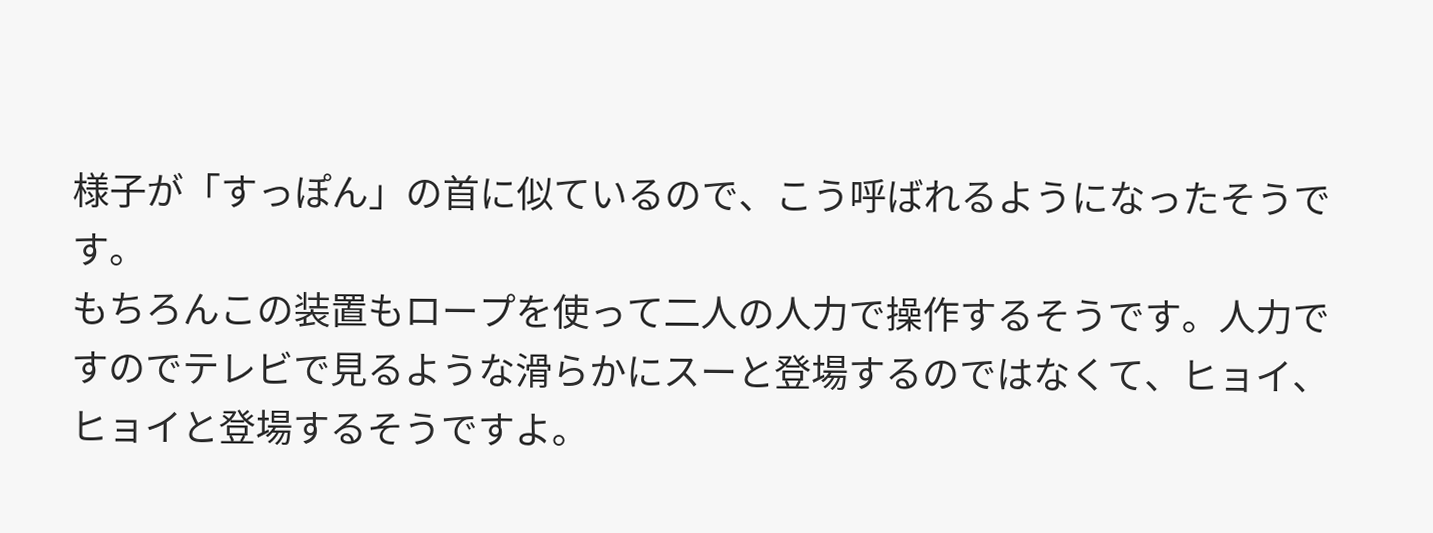様子が「すっぽん」の首に似ているので、こう呼ばれるようになったそうです。
もちろんこの装置もロープを使って二人の人力で操作するそうです。人力ですのでテレビで見るような滑らかにスーと登場するのではなくて、ヒョイ、ヒョイと登場するそうですよ。